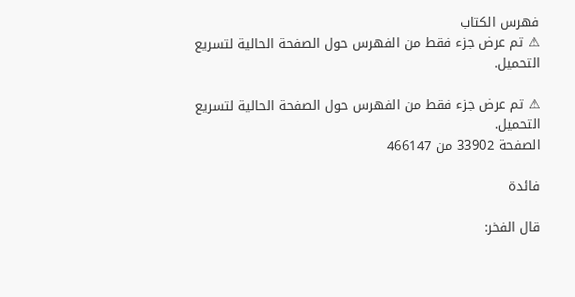فهرس الكتاب
⚠ تم عرض جزء فقط من الفهرس حول الصفحة الحالية لتسريع التحميل.

⚠ تم عرض جزء فقط من الفهرس حول الصفحة الحالية لتسريع التحميل.
الصفحة 33902 من 466147

فائدة

قال الفخر: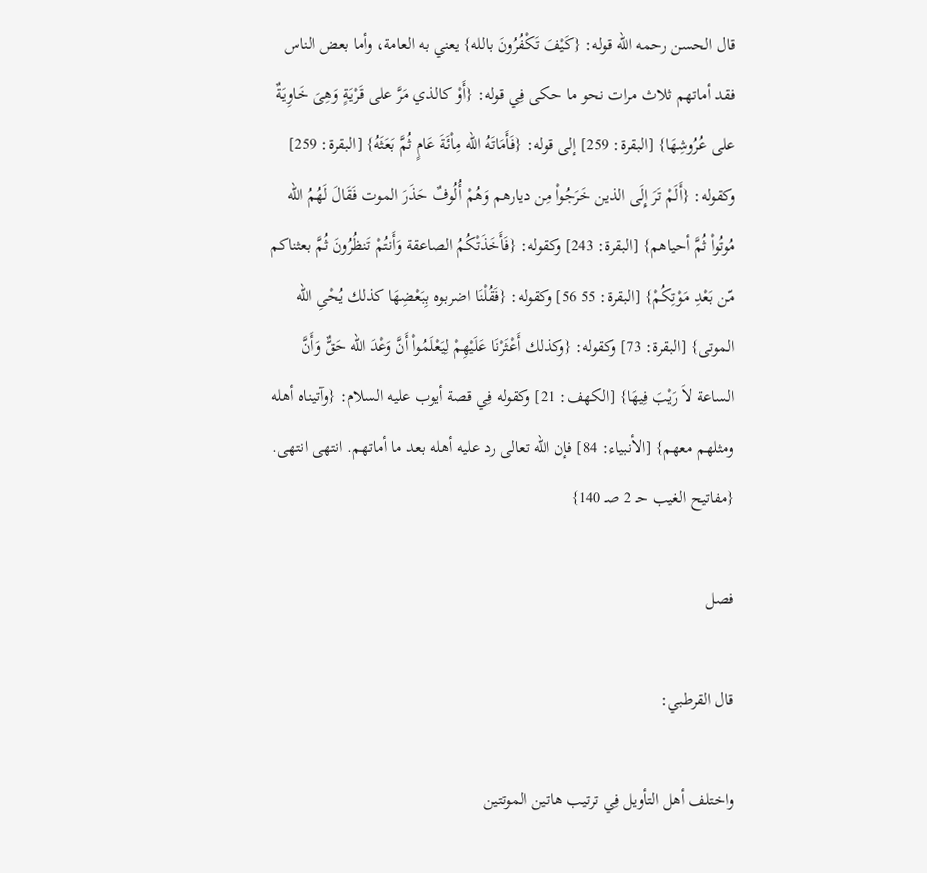قال الحسن رحمه الله قوله: {كَيْفَ تَكْفُرُونَ بالله} يعني به العامة، وأما بعض الناس فقد أماتهم ثلاث مرات نحو ما حكى فِي قوله: {أَوْ كالذي مَرَّ على قَرْيَةٍ وَهِىَ خَاوِيَةٌ على عُرُوشِهَا} [البقرة: 259] إلى قوله: {فَأَمَاتَهُ الله مِاْئَةَ عَامٍ ثُمَّ بَعَثَهُ} [البقرة: 259] وكقوله: {أَلَمْ تَرَ إِلَى الذين خَرَجُواْ مِن ديارهم وَهُمْ أُلُوفٌ حَذَرَ الموت فَقَالَ لَهُمُ الله مُوتُواْ ثُمَّ أحياهم} [البقرة: 243] وكقوله: {فَأَخَذَتْكُمُ الصاعقة وَأَنتُمْ تَنظُرُونَ ثُمَّ بعثناكم مّن بَعْدِ مَوْتِكُمْ} [البقرة: 55 56] وكقوله: {فَقُلْنَا اضربوه بِبَعْضِهَا كذلك يُحْىِ الله الموتى} [البقرة: 73] وكقوله: {وكذلك أَعْثَرْنَا عَلَيْهِمْ لِيَعْلَمُواْ أَنَّ وَعْدَ الله حَقٌّ وَأَنَّ الساعة لاَ رَيْبَ فِيهَا} [الكهف: 21] وكقوله فِي قصة أيوب عليه السلام: {وآتيناه أهله ومثلهم معهم} [الأنبياء: 84] فإن الله تعالى رد عليه أهله بعد ما أماتهم. انتهى انتهى. {مفاتيح الغيب حـ 2 صـ 140}

فصل

قال القرطبي:

واختلف أهل التأويل فِي ترتيب هاتين الموتتين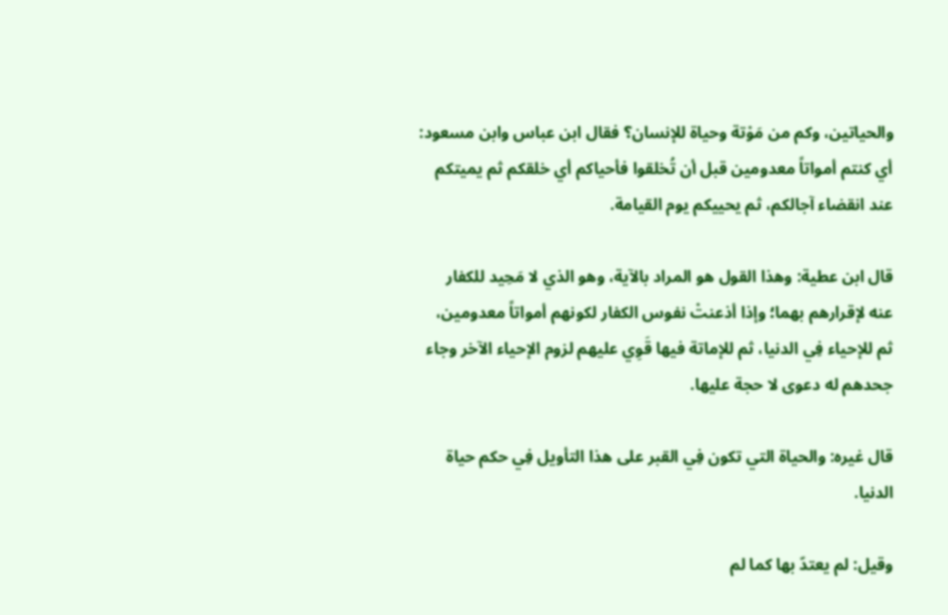والحياتين، وكم من مَوْتة وحياة للإنسان؟ فقال ابن عباس وابن مسعود: أي كنتم أمواتاً معدومين قبل أن تُخلقوا فأحياكم أي خلقكم ثم يميتكم عند انقضاء آجالكم، ثم يحييكم يوم القيامة.

قال ابن عطية: وهذا القول هو المراد بالآية، وهو الذي لا مَحِيد للكفار عنه لإقرارهم بهما؛ وإذا أذعنتْ نفوس الكفار لكونهم أمواتاً معدومين، ثم للإحياء فِي الدنيا، ثم للإماتة فيها قَوِي عليهم لزوم الإحياء الآخر وجاء جحدهم له دعوى لا حجة عليها.

قال غيره: والحياة التي تكون فِي القبر على هذا التأويل فِي حكم حياة الدنيا.

وقيل: لم يعتدّ بها كما لم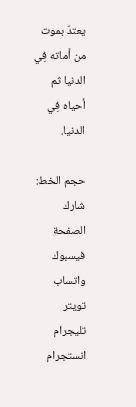يعتدّ بموت من أماته فِي الدنيا ثم أحياه فِي الدنيا.

حجم الخط:
شارك الصفحة
فيسبوك واتساب تويتر تليجرام انستجرام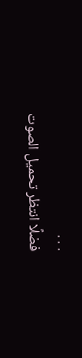. . .
فضلًا انتظر تحميل الصوت